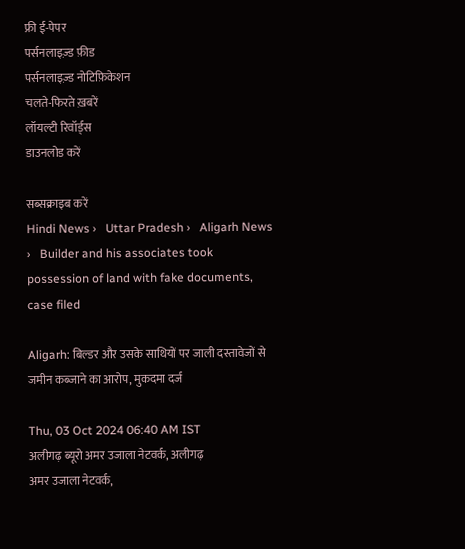फ्री ई-पेपर
पर्सनलाइज़्ड फ़ीड
पर्सनलाइज़्ड नोटिफ़िकेशन
चलते-फिरते ख़बरें
लॉयल्टी रिवॉर्ड्स
डाउनलोड करें

सब्सक्राइब करें
Hindi News ›   Uttar Pradesh ›   Aligarh News ›   Builder and his associates took possession of land with fake documents, case filed

Aligarh: बिल्डर और उसके साथियों पर जाली दस्तावेजों से जमीन कब्जाने का आरोप, मुकदमा दर्ज

Thu, 03 Oct 2024 06:40 AM IST
अलीगढ़ ब्यूरो अमर उजाला नेटवर्क, अलीगढ़
अमर उजाला नेटवर्क,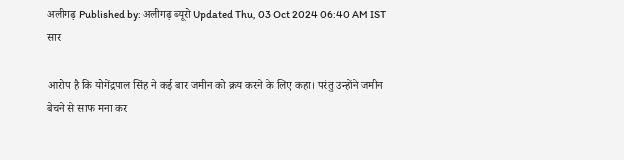अलीगढ़ Published by: अलीगढ़ ब्यूरो Updated Thu, 03 Oct 2024 06:40 AM IST
सार

आरोप है कि योगेंद्रपाल सिंह ने कई बार जमीन को क्रय करने के लिए कहा। परंतु उन्होंने जमीन बेचने से साफ मना कर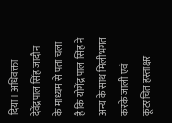दिया। अधिवक्ता देवेंद्रपाल सिंह जादौन के माध्यम से पता चला है कि योगेंद्र पाल सिंह ने अन्य के साथ मिलीभगत करके जाली एवं कूटरचित हस्ताक्षर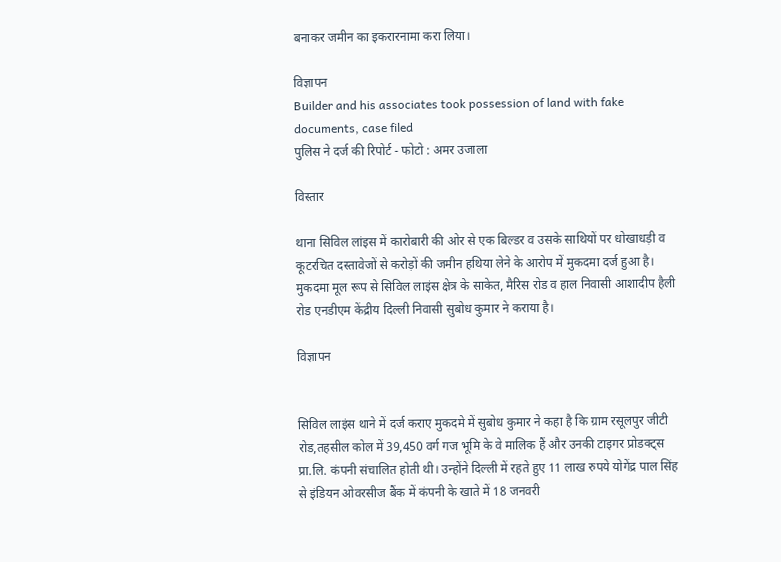बनाकर जमीन का इकरारनामा करा लिया।

विज्ञापन
Builder and his associates took possession of land with fake documents, case filed
पुलिस ने दर्ज की रिपोर्ट - फोटो : अमर उजाला

विस्तार

थाना सिविल लांइस में कारोबारी की ओर से एक बिल्डर व उसके साथियों पर धोखाधड़ी व कूटरचित दस्तावेजों से करोड़ों की जमीन हथिया लेने के आरोप में मुकदमा दर्ज हुआ है। मुकदमा मूल रूप से सिविल लाइंस क्षेत्र के साकेत, मैरिस रोड व हाल निवासी आशादीप हैली रोड एनडीएम केंद्रीय दिल्ली निवासी सुबोध कुमार ने कराया है।

विज्ञापन


सिविल लाइंस थाने में दर्ज कराए मुकदमे में सुबोध कुमार ने कहा है कि ग्राम रसूलपुर जीटी रोड,तहसील कोल में 39,450 वर्ग गज भूमि के वे मालिक हैं और उनकी टाइगर प्रोडक्ट्स प्रा.लि. कंपनी संचालित होती थी। उन्होंने दिल्ली में रहते हुए 11 लाख रुपये योगेंद्र पाल सिंह से इंडियन ओवरसीज बैंक में कंपनी के खाते में 18 जनवरी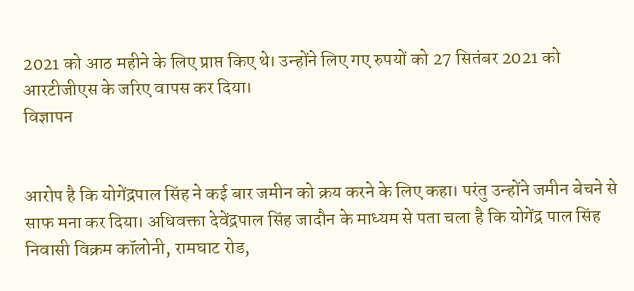2021 को आठ महीने के लिए प्राप्त किए थे। उन्होंने लिए गए रुपयों को 27 सितंबर 2021 को आरटीजीएस के जरिए वापस कर दिया।
विज्ञापन


आरोप है कि योगेंद्रपाल सिंह ने कई बार जमीन को क्रय करने के लिए कहा। परंतु उन्होंने जमीन बेचने से साफ मना कर दिया। अधिवक्ता देवेंद्रपाल सिंह जादौन के माध्यम से पता चला है कि योगेंद्र पाल सिंह निवासी विक्रम कॉलोनी, रामघाट रोड,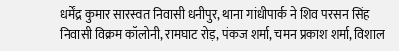धर्मेंद्र कुमार सारस्वत निवासी धनीपुर, थाना गांधीपार्क ने शिव परसन सिंह निवासी विक्रम कॉलोनी, रामघाट रोड़, पंकज शर्मा, चमन प्रकाश शर्मा, विशाल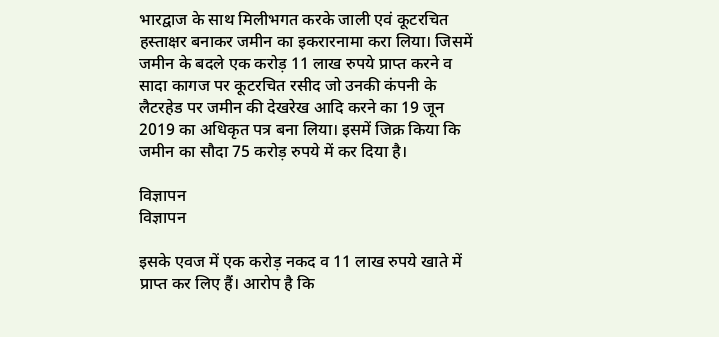भारद्वाज के साथ मिलीभगत करके जाली एवं कूटरचित हस्ताक्षर बनाकर जमीन का इकरारनामा करा लिया। जिसमें जमीन के बदले एक करोड़ 11 लाख रुपये प्राप्त करने व सादा कागज पर कूटरचित रसीद जो उनकी कंपनी के लैटरहेड पर जमीन की देखरेख आदि करने का 19 जून 2019 का अधिकृत पत्र बना लिया। इसमें जिक्र किया कि जमीन का सौदा 75 करोड़ रुपये में कर दिया है।

विज्ञापन
विज्ञापन

इसके एवज में एक करोड़ नकद व 11 लाख रुपये खाते में प्राप्त कर लिए हैं। आरोप है कि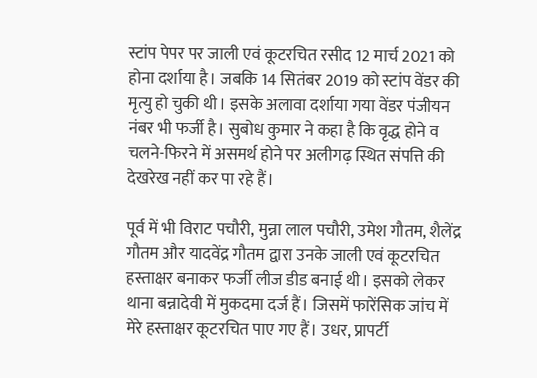स्टांप पेपर पर जाली एवं कूटरचित रसीद 12 मार्च 2021 को होना दर्शाया है। जबकि 14 सितंबर 2019 को स्टांप वेंडर की मृत्यु हो चुकी थी। इसके अलावा दर्शाया गया वेंडर पंजीयन नंबर भी फर्जी है। सुबोध कुमार ने कहा है कि वृद्ध होने व चलने-फिरने में असमर्थ होने पर अलीगढ़ स्थित संपत्ति की देखरेख नहीं कर पा रहे हैं।

पूर्व में भी विराट पचौरी, मुन्ना लाल पचौरी, उमेश गौतम, शैलेंद्र गौतम और यादवेंद्र गौतम द्वारा उनके जाली एवं कूटरचित हस्ताक्षर बनाकर फर्जी लीज डीड बनाई थी। इसको लेकर थाना बन्नादेवी में मुकदमा दर्ज हैं। जिसमें फारेंसिक जांच में मेरे हस्ताक्षर कूटरचित पाए गए हैं। उधर, प्रापर्टी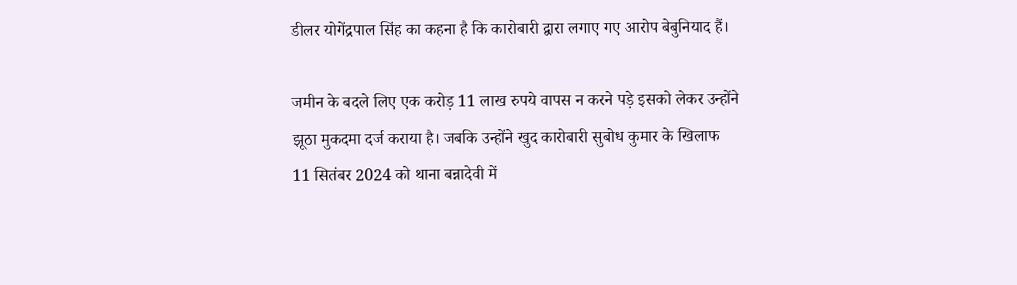डीलर योगेंद्रपाल सिंह का कहना है कि कारोबारी द्वारा लगाए गए आरोप बेबुनियाद हैं।

जमीन के बदले लिए एक करोड़ 11 लाख रुपये वापस न करने पड़े इसको लेकर उन्होंने झूठा मुकदमा दर्ज कराया है। जबकि उन्होंने खुद कारोबारी सुबोध कुमार के खिलाफ 11 सितंबर 2024 को थाना बन्नादेवी में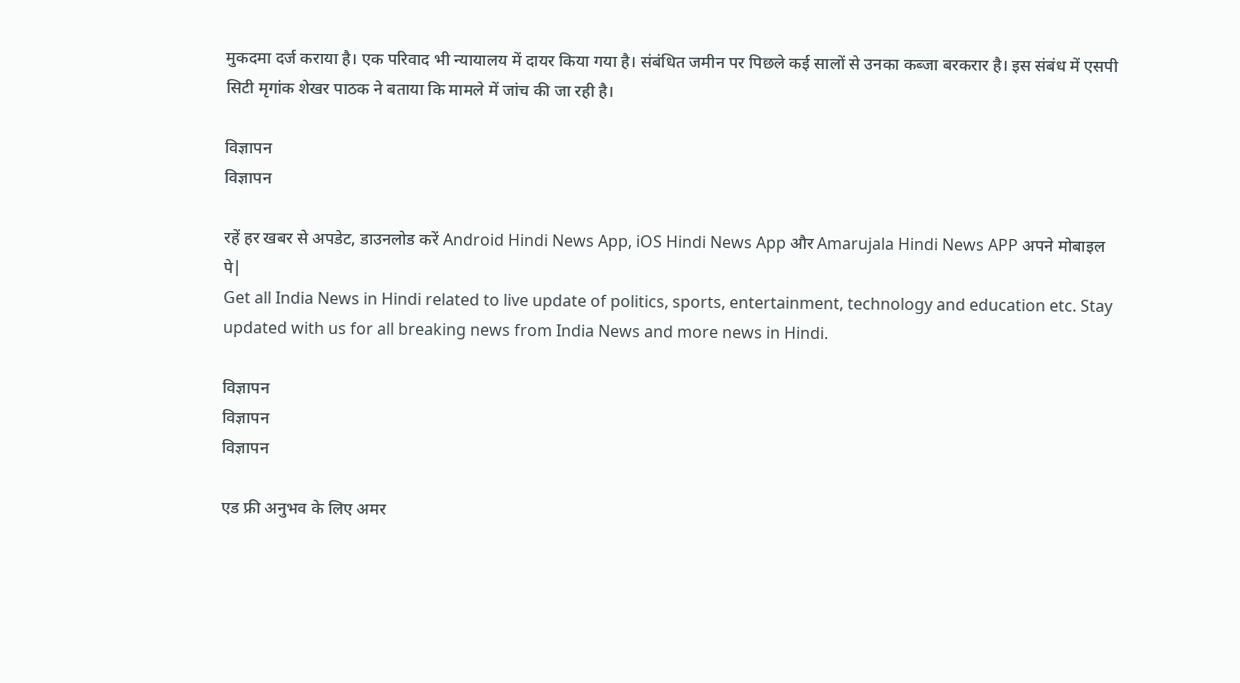मुकदमा दर्ज कराया है। एक परिवाद भी न्यायालय में दायर किया गया है। संबंधित जमीन पर पिछले कई सालों से उनका कब्जा बरकरार है। इस संबंध में एसपी सिटी मृगांक शेखर पाठक ने बताया कि मामले में जांच की जा रही है।

विज्ञापन
विज्ञापन

रहें हर खबर से अपडेट, डाउनलोड करें Android Hindi News App, iOS Hindi News App और Amarujala Hindi News APP अपने मोबाइल पे|
Get all India News in Hindi related to live update of politics, sports, entertainment, technology and education etc. Stay updated with us for all breaking news from India News and more news in Hindi.

विज्ञापन
विज्ञापन
विज्ञापन

एड फ्री अनुभव के लिए अमर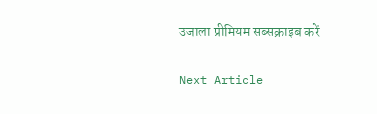उजाला प्रीमियम सब्सक्राइब करें

Next Article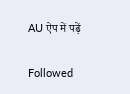AU ऐप में पढ़ें

Followed